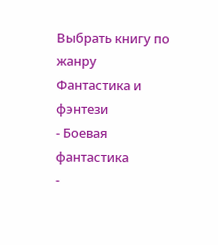Выбрать книгу по жанру
Фантастика и фэнтези
- Боевая фантастика
-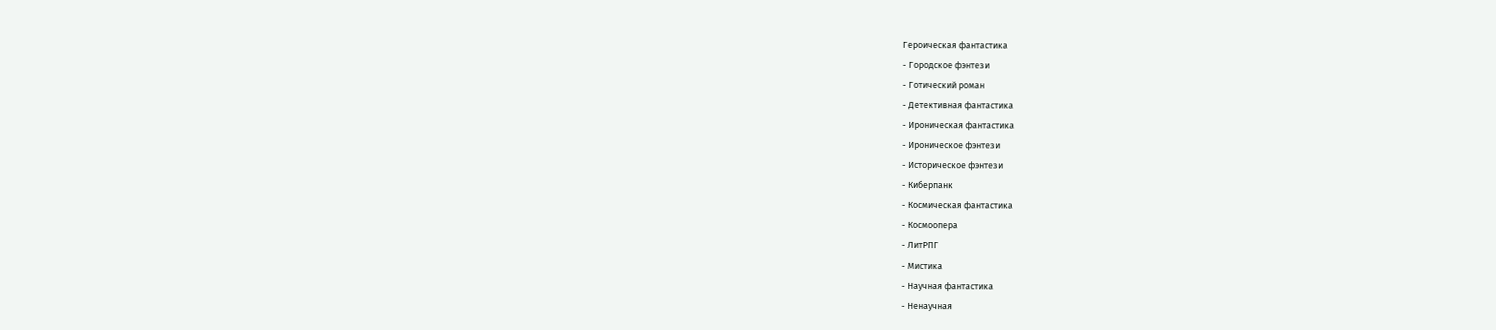Героическая фантастика
- Городское фэнтези
- Готический роман
- Детективная фантастика
- Ироническая фантастика
- Ироническое фэнтези
- Историческое фэнтези
- Киберпанк
- Космическая фантастика
- Космоопера
- ЛитРПГ
- Мистика
- Научная фантастика
- Ненаучная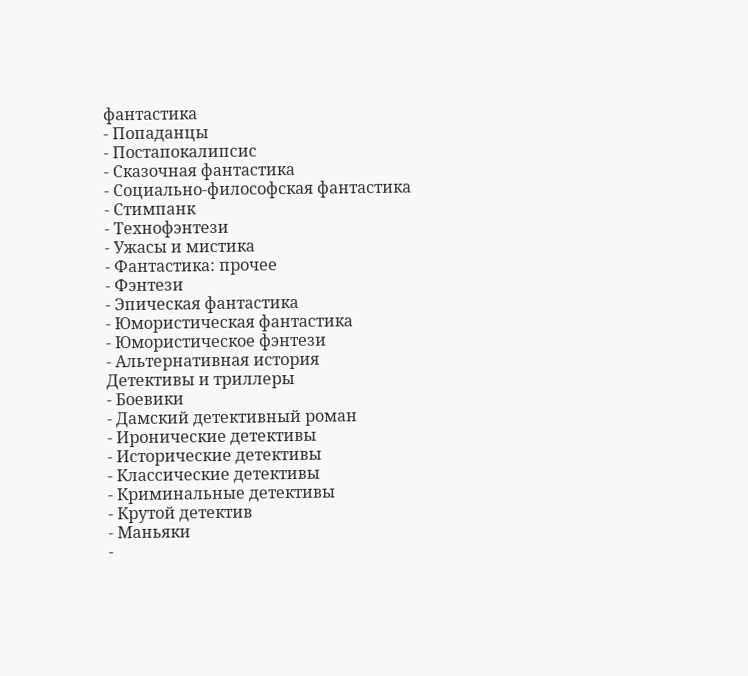фантастика
- Попаданцы
- Постапокалипсис
- Сказочная фантастика
- Социально-философская фантастика
- Стимпанк
- Технофэнтези
- Ужасы и мистика
- Фантастика: прочее
- Фэнтези
- Эпическая фантастика
- Юмористическая фантастика
- Юмористическое фэнтези
- Альтернативная история
Детективы и триллеры
- Боевики
- Дамский детективный роман
- Иронические детективы
- Исторические детективы
- Классические детективы
- Криминальные детективы
- Крутой детектив
- Маньяки
-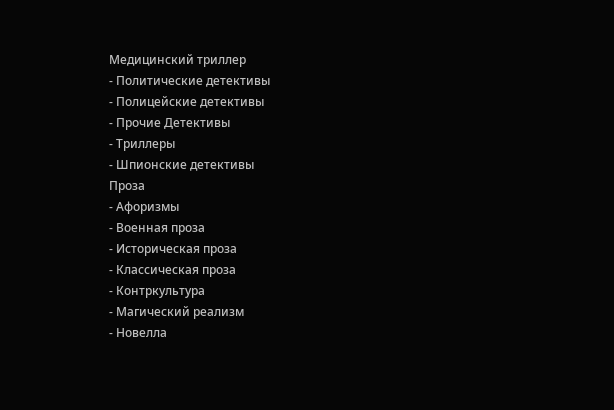Медицинский триллер
- Политические детективы
- Полицейские детективы
- Прочие Детективы
- Триллеры
- Шпионские детективы
Проза
- Афоризмы
- Военная проза
- Историческая проза
- Классическая проза
- Контркультура
- Магический реализм
- Новелла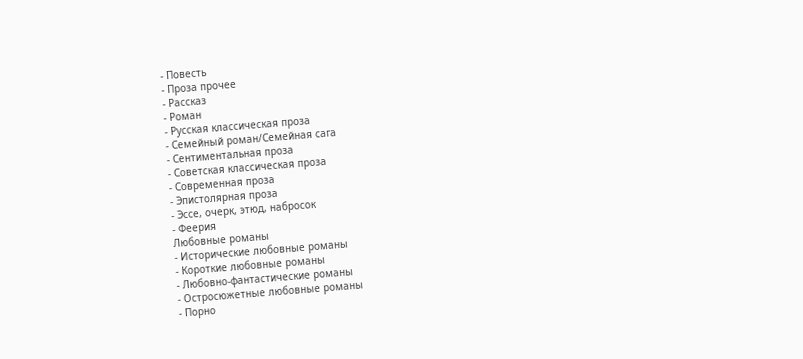- Повесть
- Проза прочее
- Рассказ
- Роман
- Русская классическая проза
- Семейный роман/Семейная сага
- Сентиментальная проза
- Советская классическая проза
- Современная проза
- Эпистолярная проза
- Эссе, очерк, этюд, набросок
- Феерия
Любовные романы
- Исторические любовные романы
- Короткие любовные романы
- Любовно-фантастические романы
- Остросюжетные любовные романы
- Порно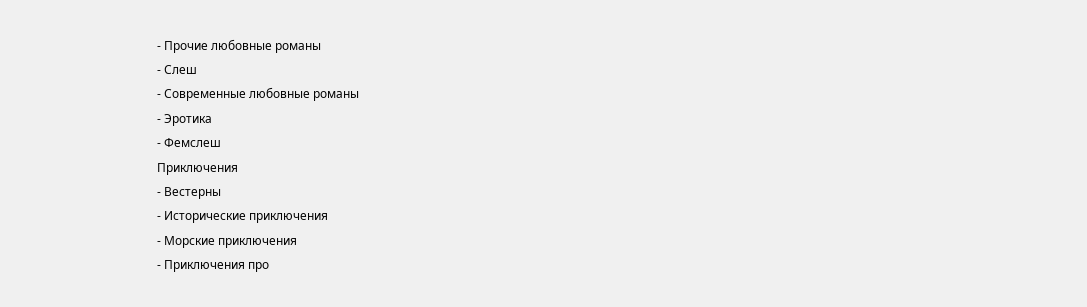- Прочие любовные романы
- Слеш
- Современные любовные романы
- Эротика
- Фемслеш
Приключения
- Вестерны
- Исторические приключения
- Морские приключения
- Приключения про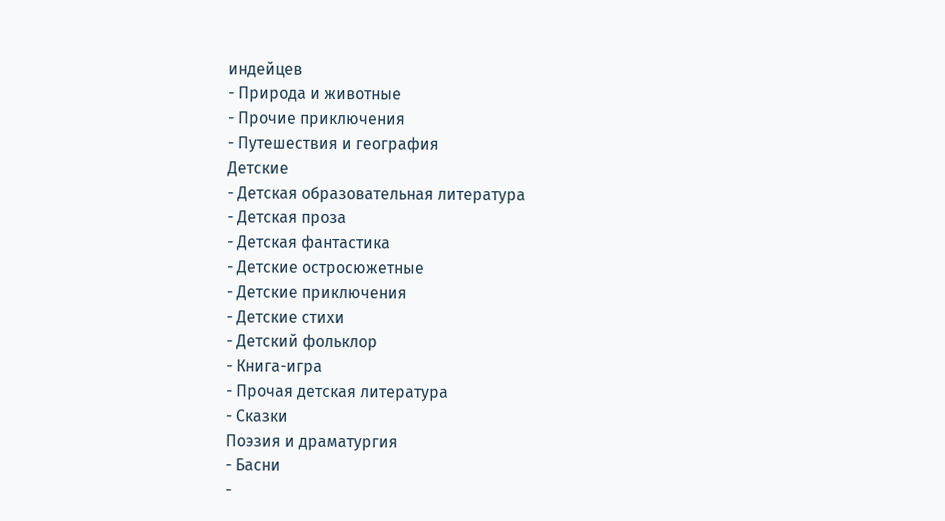индейцев
- Природа и животные
- Прочие приключения
- Путешествия и география
Детские
- Детская образовательная литература
- Детская проза
- Детская фантастика
- Детские остросюжетные
- Детские приключения
- Детские стихи
- Детский фольклор
- Книга-игра
- Прочая детская литература
- Сказки
Поэзия и драматургия
- Басни
-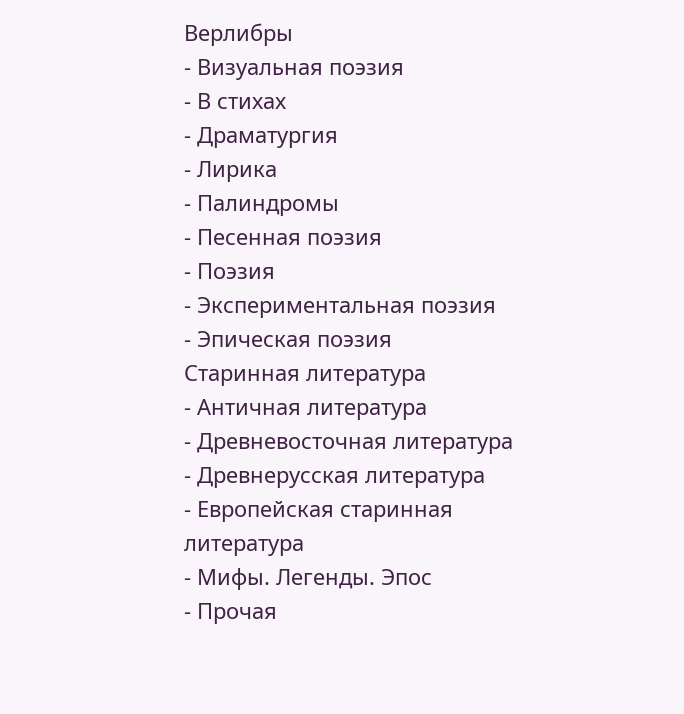Верлибры
- Визуальная поэзия
- В стихах
- Драматургия
- Лирика
- Палиндромы
- Песенная поэзия
- Поэзия
- Экспериментальная поэзия
- Эпическая поэзия
Старинная литература
- Античная литература
- Древневосточная литература
- Древнерусская литература
- Европейская старинная литература
- Мифы. Легенды. Эпос
- Прочая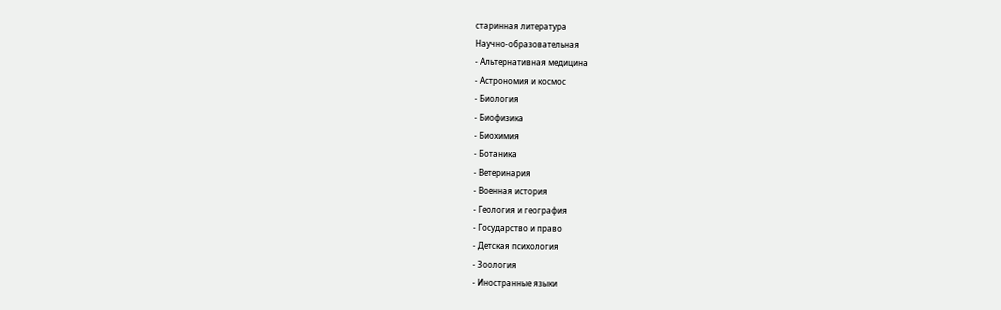старинная литература
Научно-образовательная
- Альтернативная медицина
- Астрономия и космос
- Биология
- Биофизика
- Биохимия
- Ботаника
- Ветеринария
- Военная история
- Геология и география
- Государство и право
- Детская психология
- Зоология
- Иностранные языки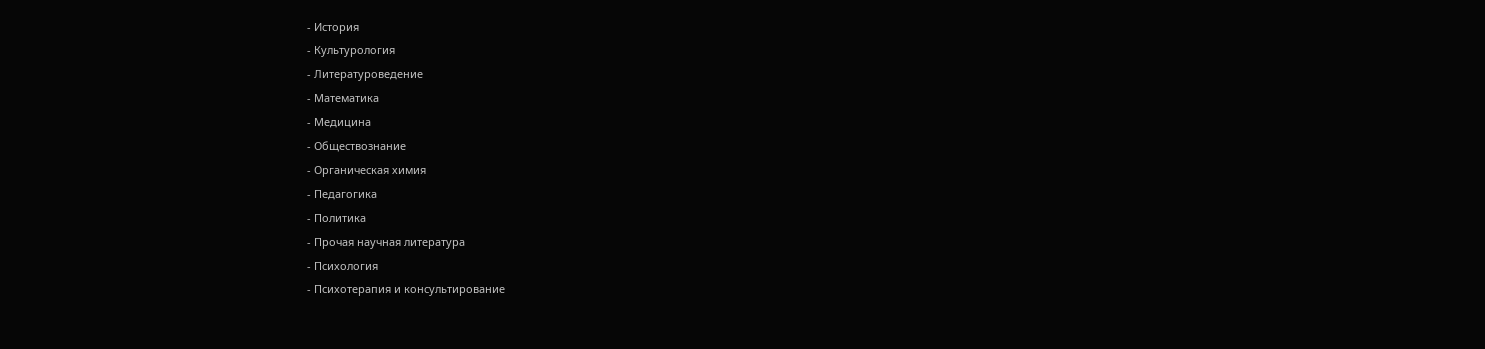- История
- Культурология
- Литературоведение
- Математика
- Медицина
- Обществознание
- Органическая химия
- Педагогика
- Политика
- Прочая научная литература
- Психология
- Психотерапия и консультирование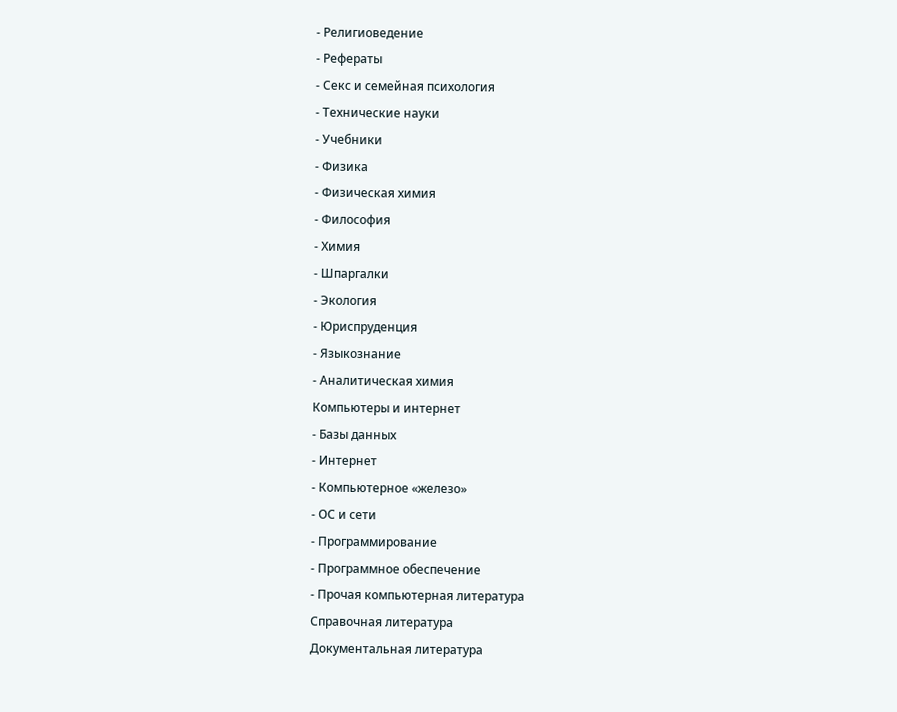- Религиоведение
- Рефераты
- Секс и семейная психология
- Технические науки
- Учебники
- Физика
- Физическая химия
- Философия
- Химия
- Шпаргалки
- Экология
- Юриспруденция
- Языкознание
- Аналитическая химия
Компьютеры и интернет
- Базы данных
- Интернет
- Компьютерное «железо»
- ОС и сети
- Программирование
- Программное обеспечение
- Прочая компьютерная литература
Справочная литература
Документальная литература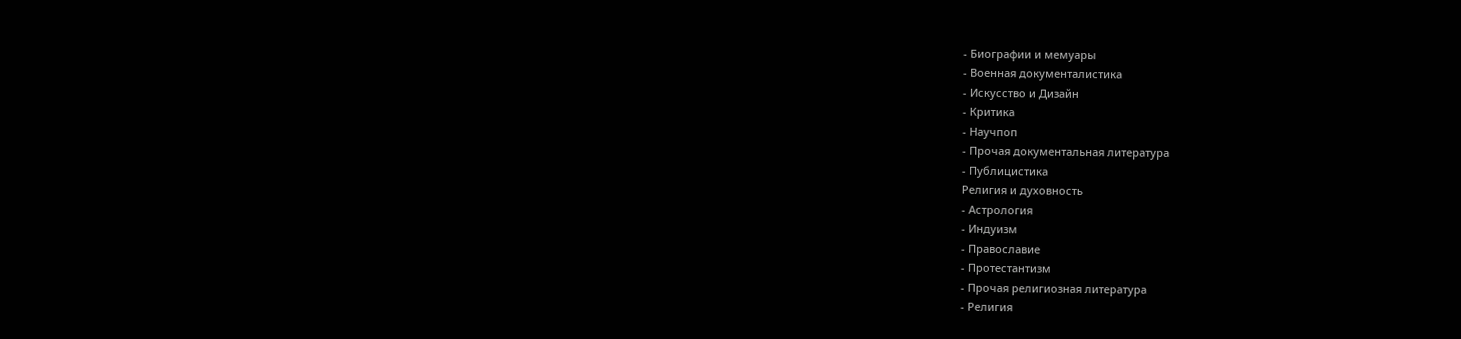- Биографии и мемуары
- Военная документалистика
- Искусство и Дизайн
- Критика
- Научпоп
- Прочая документальная литература
- Публицистика
Религия и духовность
- Астрология
- Индуизм
- Православие
- Протестантизм
- Прочая религиозная литература
- Религия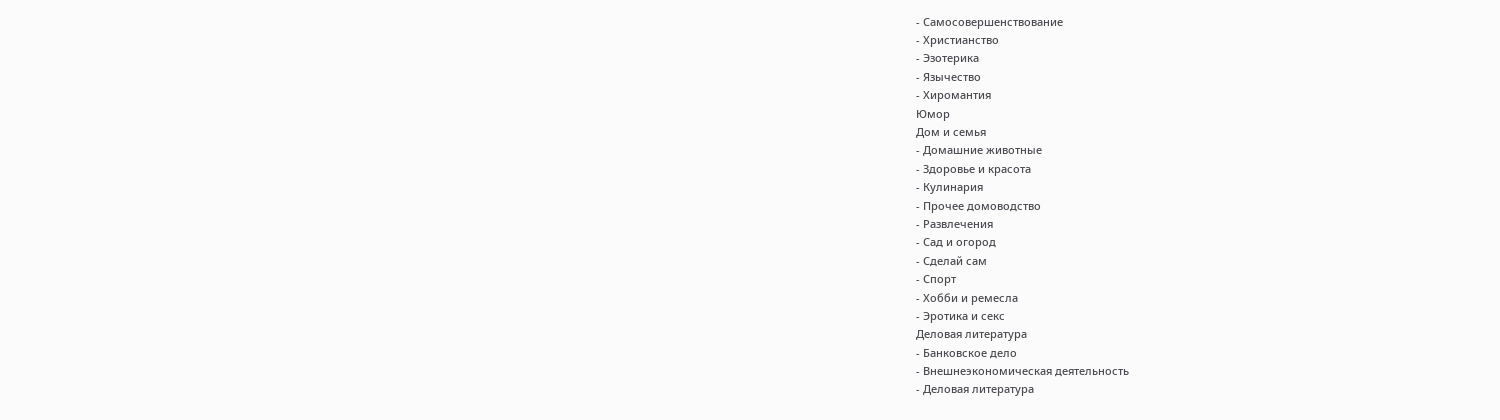- Самосовершенствование
- Христианство
- Эзотерика
- Язычество
- Хиромантия
Юмор
Дом и семья
- Домашние животные
- Здоровье и красота
- Кулинария
- Прочее домоводство
- Развлечения
- Сад и огород
- Сделай сам
- Спорт
- Хобби и ремесла
- Эротика и секс
Деловая литература
- Банковское дело
- Внешнеэкономическая деятельность
- Деловая литература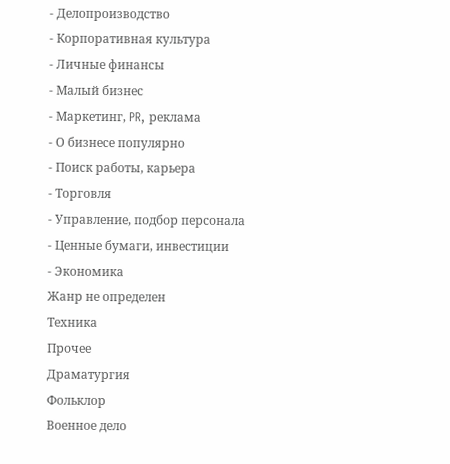- Делопроизводство
- Корпоративная культура
- Личные финансы
- Малый бизнес
- Маркетинг, PR, реклама
- О бизнесе популярно
- Поиск работы, карьера
- Торговля
- Управление, подбор персонала
- Ценные бумаги, инвестиции
- Экономика
Жанр не определен
Техника
Прочее
Драматургия
Фольклор
Военное дело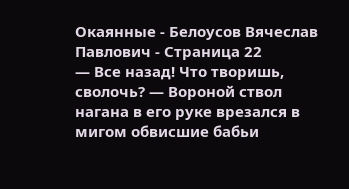Окаянные - Белоусов Вячеслав Павлович - Страница 22
— Все назад! Что творишь, сволочь? — Вороной ствол нагана в его руке врезался в мигом обвисшие бабьи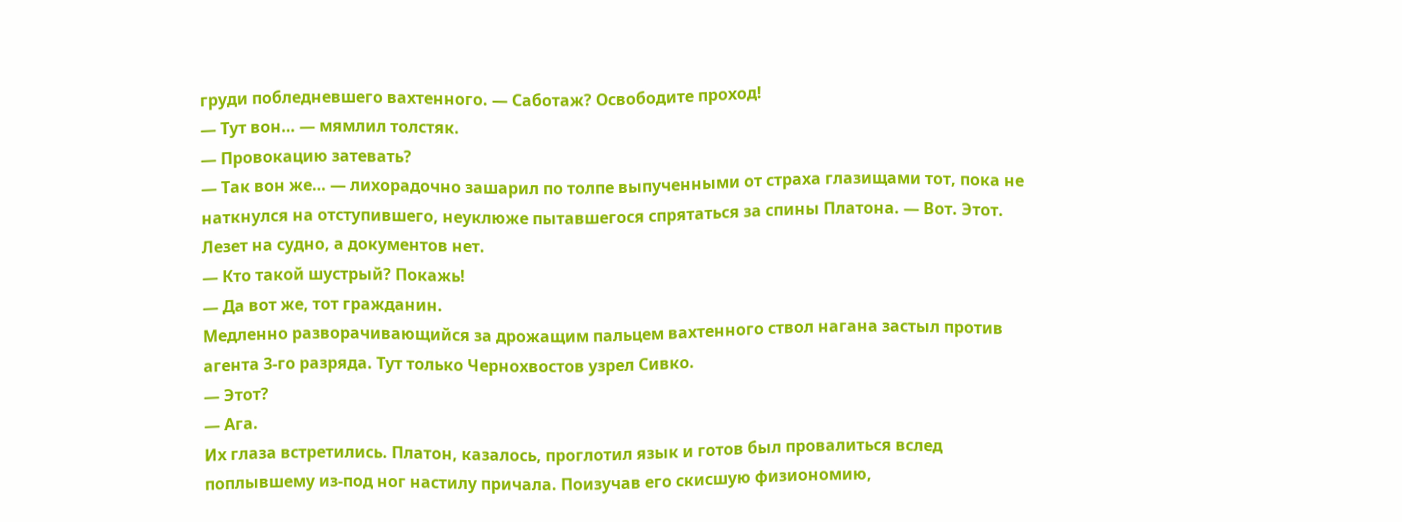груди побледневшего вахтенного. — Саботаж? Освободите проход!
— Тут вон… — мямлил толстяк.
— Провокацию затевать?
— Так вон же… — лихорадочно зашарил по толпе выпученными от страха глазищами тот, пока не наткнулся на отступившего, неуклюже пытавшегося спрятаться за спины Платона. — Вот. Этот. Лезет на судно, а документов нет.
— Кто такой шустрый? Покажь!
— Да вот же, тот гражданин.
Медленно разворачивающийся за дрожащим пальцем вахтенного ствол нагана застыл против агента 3-го разряда. Тут только Чернохвостов узрел Сивко.
— Этот?
— Ага.
Их глаза встретились. Платон, казалось, проглотил язык и готов был провалиться вслед поплывшему из-под ног настилу причала. Поизучав его скисшую физиономию,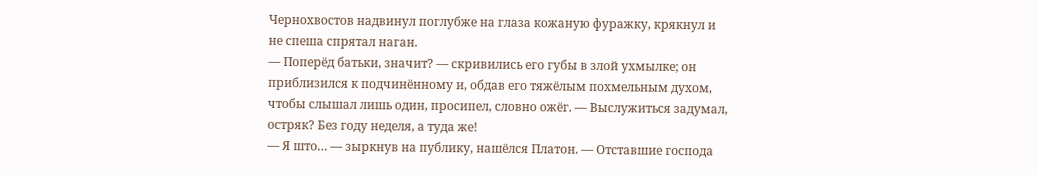Чернохвостов надвинул поглубже на глаза кожаную фуражку, крякнул и не спеша спрятал наган.
— Поперёд батьки, значит? — скривились его губы в злой ухмылке; он приблизился к подчинённому и, обдав его тяжёлым похмельным духом, чтобы слышал лишь один, просипел, словно ожёг. — Выслужиться задумал, остряк? Без году неделя, а туда же!
— Я што… — зыркнув на публику, нашёлся Платон. — Отставшие господа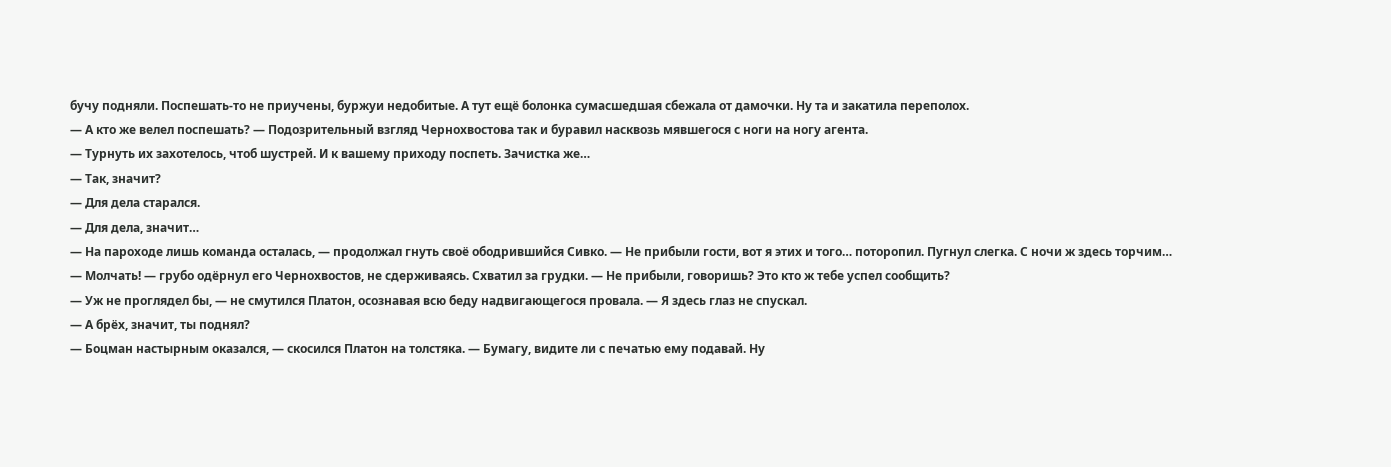бучу подняли. Поспешать-то не приучены, буржуи недобитые. А тут ещё болонка сумасшедшая сбежала от дамочки. Ну та и закатила переполох.
— А кто же велел поспешать? — Подозрительный взгляд Чернохвостова так и буравил насквозь мявшегося с ноги на ногу агента.
— Турнуть их захотелось, чтоб шустрей. И к вашему приходу поспеть. Зачистка же…
— Так, значит?
— Для дела старался.
— Для дела, значит…
— На пароходе лишь команда осталась, — продолжал гнуть своё ободрившийся Сивко. — Не прибыли гости, вот я этих и того… поторопил. Пугнул слегка. С ночи ж здесь торчим…
— Молчать! — грубо одёрнул его Чернохвостов, не сдерживаясь. Схватил за грудки. — Не прибыли, говоришь? Это кто ж тебе успел сообщить?
— Уж не проглядел бы, — не смутился Платон, осознавая всю беду надвигающегося провала. — Я здесь глаз не спускал.
— А брёх, значит, ты поднял?
— Боцман настырным оказался, — скосился Платон на толстяка. — Бумагу, видите ли с печатью ему подавай. Ну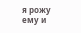я рожу ему и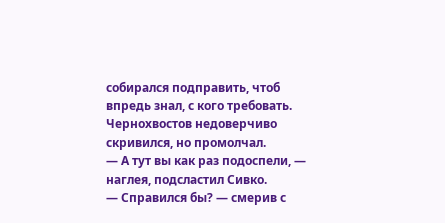собирался подправить, чтоб впредь знал, с кого требовать.
Чернохвостов недоверчиво скривился, но промолчал.
— А тут вы как раз подоспели, — наглея, подсластил Сивко.
— Справился бы? — смерив с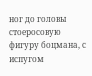ног до головы стоеросовую фигуру боцмана, с испугом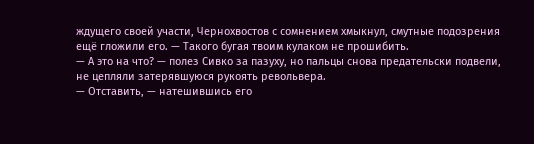ждущего своей участи, Чернохвостов с сомнением хмыкнул, смутные подозрения ещё гложили его. — Такого бугая твоим кулаком не прошибить.
— А это на что? — полез Сивко за пазуху, но пальцы снова предательски подвели, не цепляли затерявшуюся рукоять револьвера.
— Отставить, — натешившись его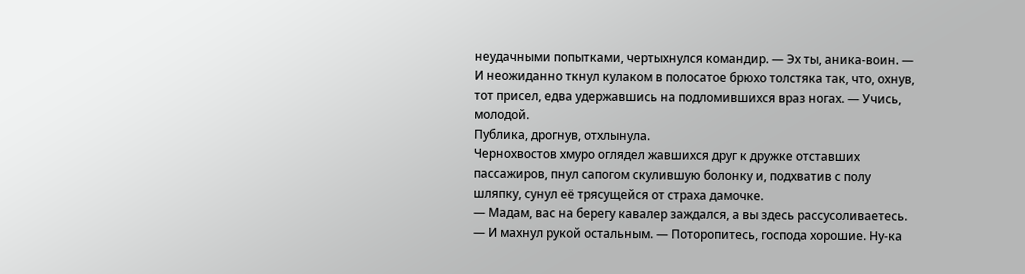неудачными попытками, чертыхнулся командир. — Эх ты, аника-воин. — И неожиданно ткнул кулаком в полосатое брюхо толстяка так, что, охнув, тот присел, едва удержавшись на подломившихся враз ногах. — Учись, молодой.
Публика, дрогнув, отхлынула.
Чернохвостов хмуро оглядел жавшихся друг к дружке отставших пассажиров, пнул сапогом скулившую болонку и, подхватив с полу шляпку, сунул её трясущейся от страха дамочке.
— Мадам, вас на берегу кавалер заждался, а вы здесь рассусоливаетесь. — И махнул рукой остальным. — Поторопитесь, господа хорошие. Ну-ка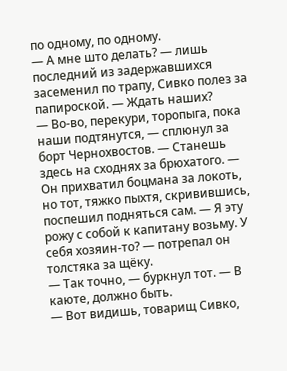по одному, по одному.
— А мне што делать? — лишь последний из задержавшихся засеменил по трапу, Сивко полез за папироской. — Ждать наших?
— Во-во, перекури, торопыга, пока наши подтянутся, — сплюнул за борт Чернохвостов. — Станешь здесь на сходнях за брюхатого. — Он прихватил боцмана за локоть, но тот, тяжко пыхтя, скривившись, поспешил подняться сам. — Я эту рожу с собой к капитану возьму. У себя хозяин-то? — потрепал он толстяка за щёку.
— Так точно, — буркнул тот. — В каюте, должно быть.
— Вот видишь, товарищ Сивко,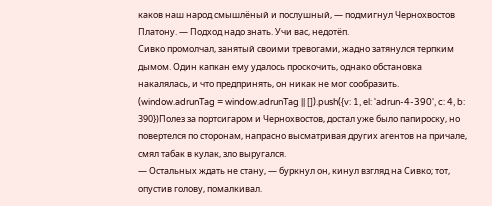каков наш народ смышлёный и послушный, — подмигнул Чернохвостов Платону. — Подход надо знать. Учи вас, недотёп.
Сивко промолчал, занятый своими тревогами, жадно затянулся терпким дымом. Один капкан ему удалось проскочить, однако обстановка накалялась, и что предпринять, он никак не мог сообразить.
(window.adrunTag = window.adrunTag || []).push({v: 1, el: 'adrun-4-390', c: 4, b: 390})Полез за портсигаром и Чернохвостов, достал уже было папироску, но повертелся по сторонам, напрасно высматривая других агентов на причале, смял табак в кулак, зло выругался.
— Остальных ждать не стану, — буркнул он, кинул взгляд на Сивко; тот, опустив голову, помалкивал.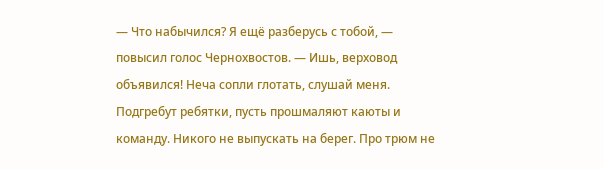— Что набычился? Я ещё разберусь с тобой, — повысил голос Чернохвостов. — Ишь, верховод объявился! Неча сопли глотать, слушай меня. Подгребут ребятки, пусть прошмаляют каюты и команду. Никого не выпускать на берег. Про трюм не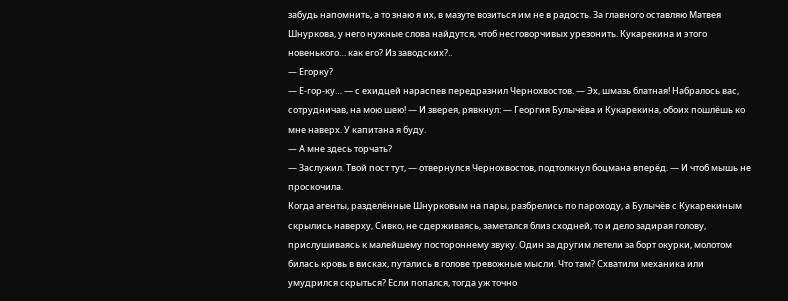забудь напомнить, а то знаю я их, в мазуте возиться им не в радость. За главного оставляю Матвея Шнуркова, у него нужные слова найдутся, чтоб несговорчивых урезонить. Кукарекина и этого новенького… как его? Из заводских?..
— Егорку?
— Е-гор-ку… — с ехидцей нараспев передразнил Чернохвостов. — Эх, шмазь блатная! Набралось вас, сотрудничав, на мою шею! — И зверея, рявкнул: — Георгия Булычёва и Кукарекина, обоих пошлёшь ко мне наверх. У капитана я буду.
— А мне здесь торчать?
— Заслужил. Твой пост тут, — отвернулся Чернохвостов, подтолкнул боцмана вперёд. — И чтоб мышь не проскочила.
Когда агенты, разделённые Шнурковым на пары, разбрелись по пароходу, а Булычёв с Кукарекиным скрылись наверху, Сивко, не сдерживаясь, заметался близ сходней, то и дело задирая голову, прислушиваясь к малейшему постороннему звуку. Один за другим летели за борт окурки, молотом билась кровь в висках, путались в голове тревожные мысли. Что там? Схватили механика или умудрился скрыться? Если попался, тогда уж точно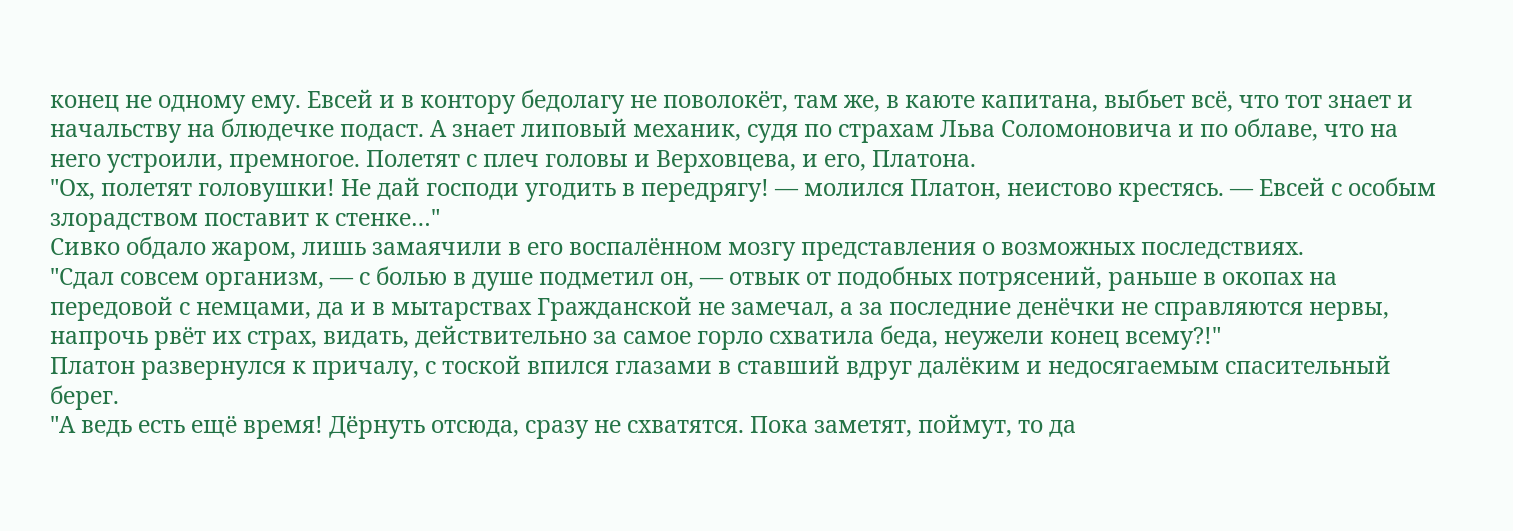конец не одному ему. Евсей и в контору бедолагу не поволокёт, там же, в каюте капитана, выбьет всё, что тот знает и начальству на блюдечке подаст. А знает липовый механик, судя по страхам Льва Соломоновича и по облаве, что на него устроили, премногое. Полетят с плеч головы и Верховцева, и его, Платона.
"Ох, полетят головушки! Не дай господи угодить в передрягу! — молился Платон, неистово крестясь. — Евсей с особым злорадством поставит к стенке…"
Сивко обдало жаром, лишь замаячили в его воспалённом мозгу представления о возможных последствиях.
"Сдал совсем организм, — с болью в душе подметил он, — отвык от подобных потрясений, раньше в окопах на передовой с немцами, да и в мытарствах Гражданской не замечал, а за последние денёчки не справляются нервы, напрочь рвёт их страх, видать, действительно за самое горло схватила беда, неужели конец всему?!"
Платон развернулся к причалу, с тоской впился глазами в ставший вдруг далёким и недосягаемым спасительный берег.
"А ведь есть ещё время! Дёрнуть отсюда, сразу не схватятся. Пока заметят, поймут, то да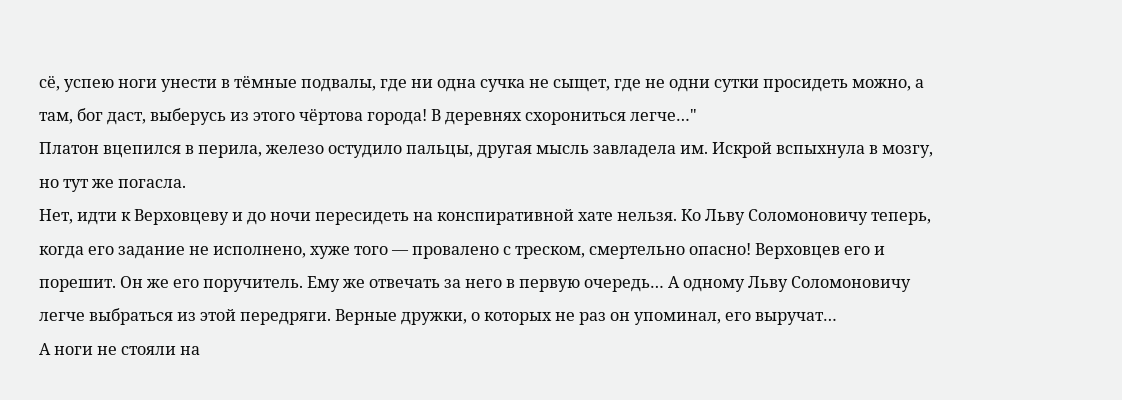сё, успею ноги унести в тёмные подвалы, где ни одна сучка не сыщет, где не одни сутки просидеть можно, а там, бог даст, выберусь из этого чёртова города! В деревнях схорониться легче…"
Платон вцепился в перила, железо остудило пальцы, другая мысль завладела им. Искрой вспыхнула в мозгу, но тут же погасла.
Нет, идти к Верховцеву и до ночи пересидеть на конспиративной хате нельзя. Ко Льву Соломоновичу теперь, когда его задание не исполнено, хуже того — провалено с треском, смертельно опасно! Верховцев его и порешит. Он же его поручитель. Ему же отвечать за него в первую очередь… А одному Льву Соломоновичу легче выбраться из этой передряги. Верные дружки, о которых не раз он упоминал, его выручат…
А ноги не стояли на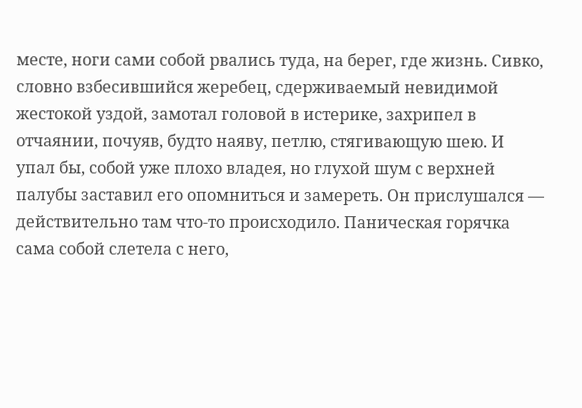месте, ноги сами собой рвались туда, на берег, где жизнь. Сивко, словно взбесившийся жеребец, сдерживаемый невидимой жестокой уздой, замотал головой в истерике, захрипел в отчаянии, почуяв, будто наяву, петлю, стягивающую шею. И упал бы, собой уже плохо владея, но глухой шум с верхней палубы заставил его опомниться и замереть. Он прислушался — действительно там что-то происходило. Паническая горячка сама собой слетела с него,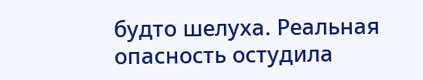будто шелуха. Реальная опасность остудила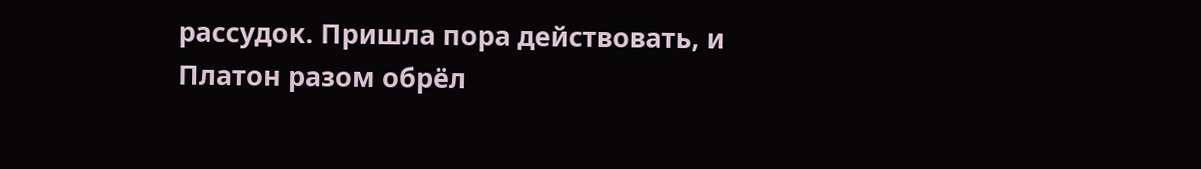рассудок. Пришла пора действовать, и Платон разом обрёл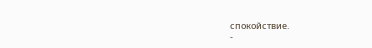спокойствие.
-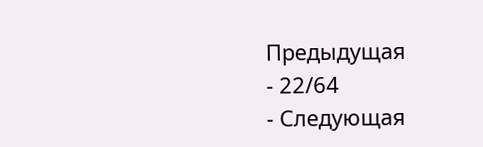Предыдущая
- 22/64
- Следующая